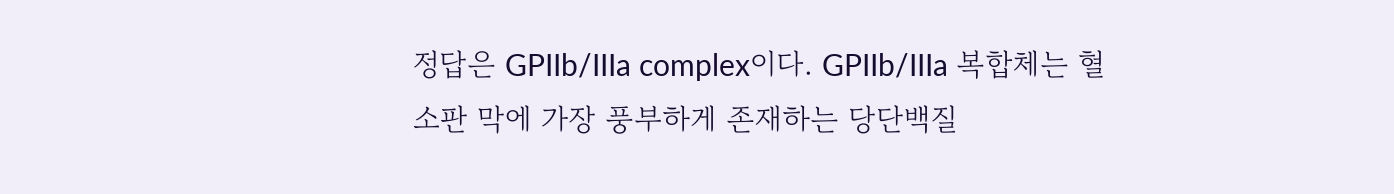정답은 GPIIb/IIIa complex이다. GPIIb/IIIa 복합체는 혈소판 막에 가장 풍부하게 존재하는 당단백질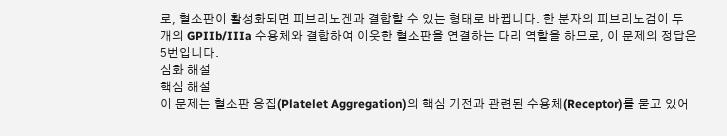로, 혈소판이 활성화되면 피브리노겐과 결합할 수 있는 형태로 바뀝니다. 한 분자의 피브리노검이 두 개의 GPIIb/IIIa 수용체와 결합하여 이웃한 혈소판을 연결하는 다리 역할을 하므로, 이 문제의 정답은 5번입니다.
심화 해설
핵심 해설
이 문제는 혈소판 응집(Platelet Aggregation)의 핵심 기전과 관련된 수용체(Receptor)를 묻고 있어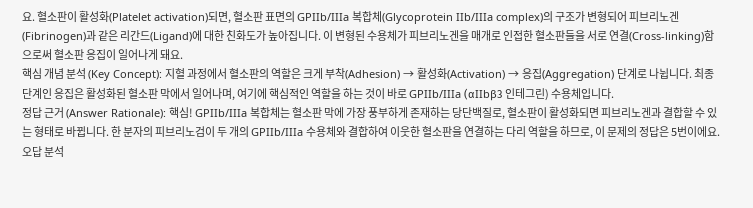요. 혈소판이 활성화(Platelet activation)되면, 혈소판 표면의 GPIIb/IIIa 복합체(Glycoprotein IIb/IIIa complex)의 구조가 변형되어 피브리노겐(Fibrinogen)과 같은 리간드(Ligand)에 대한 친화도가 높아집니다. 이 변형된 수용체가 피브리노겐을 매개로 인접한 혈소판들을 서로 연결(Cross-linking)함으로써 혈소판 응집이 일어나게 돼요.
핵심 개념 분석 (Key Concept): 지혈 과정에서 혈소판의 역할은 크게 부착(Adhesion) → 활성화(Activation) → 응집(Aggregation) 단계로 나뉩니다. 최종 단계인 응집은 활성화된 혈소판 막에서 일어나며, 여기에 핵심적인 역할을 하는 것이 바로 GPIIb/IIIa (αIIbβ3 인테그린) 수용체입니다.
정답 근거 (Answer Rationale): 핵심! GPIIb/IIIa 복합체는 혈소판 막에 가장 풍부하게 존재하는 당단백질로, 혈소판이 활성화되면 피브리노겐과 결합할 수 있는 형태로 바뀝니다. 한 분자의 피브리노검이 두 개의 GPIIb/IIIa 수용체와 결합하여 이웃한 혈소판을 연결하는 다리 역할을 하므로, 이 문제의 정답은 5번이에요.
오답 분석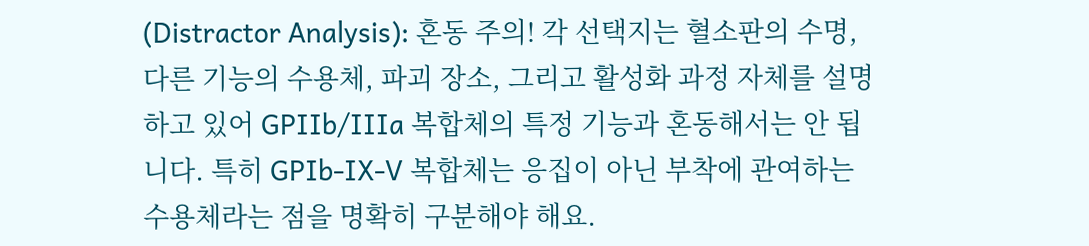(Distractor Analysis): 혼동 주의! 각 선택지는 혈소판의 수명, 다른 기능의 수용체, 파괴 장소, 그리고 활성화 과정 자체를 설명하고 있어 GPIIb/IIIa 복합체의 특정 기능과 혼동해서는 안 됩니다. 특히 GPIb-IX-V 복합체는 응집이 아닌 부착에 관여하는 수용체라는 점을 명확히 구분해야 해요.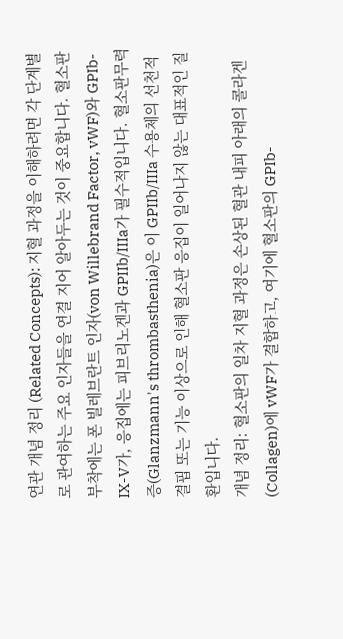연관 개념 정리 (Related Concepts): 지혈 과정을 이해하려면 각 단계별로 관여하는 주요 인자들을 연결 지어 알아두는 것이 중요합니다. 혈소판 부착에는 폰 빌레브란트 인자(von Willebrand Factor, vWF)와 GPIb-IX-V가, 응집에는 피브리노겐과 GPIIb/IIIa가 필수적입니다. 혈소판무력증(Glanzmann's thrombasthenia)은 이 GPIIb/IIIa 수용체의 선천적 결핍 또는 기능 이상으로 인해 혈소판 응집이 일어나지 않는 대표적인 질환입니다.
개념 정리: 혈소판의 일차 지혈 과정은 손상된 혈관 내피 아래의 콜라겐(Collagen)에 vWF가 결합하고, 여기에 혈소판의 GPIb-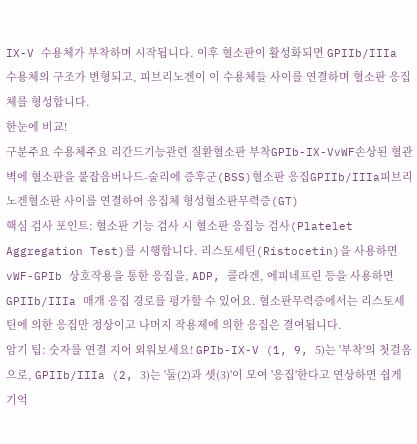IX-V 수용체가 부착하며 시작됩니다. 이후 혈소판이 활성화되면 GPIIb/IIIa 수용체의 구조가 변형되고, 피브리노겐이 이 수용체들 사이를 연결하며 혈소판 응집체를 형성합니다.
한눈에 비교!
구분주요 수용체주요 리간드기능관련 질환혈소판 부착GPIb-IX-VvWF손상된 혈관벽에 혈소판을 붙잡음버나드-술리에 증후군(BSS)혈소판 응집GPIIb/IIIa피브리노겐혈소판 사이를 연결하여 응집체 형성혈소판무력증(GT)
핵심 검사 포인트: 혈소판 기능 검사 시 혈소판 응집능 검사(Platelet Aggregation Test)를 시행합니다. 리스토세틴(Ristocetin)을 사용하면 vWF-GPIb 상호작용을 통한 응집을, ADP, 콜라겐, 에피네프린 등을 사용하면 GPIIb/IIIa 매개 응집 경로를 평가할 수 있어요. 혈소판무력증에서는 리스토세틴에 의한 응집만 정상이고 나머지 작용제에 의한 응집은 결여됩니다.
암기 팁: 숫자를 연결 지어 외워보세요! GPIb-IX-V (1, 9, 5)는 '부착'의 첫걸음으로, GPIIb/IIIa (2, 3)는 '둘(2)과 셋(3)'이 모여 '응집'한다고 연상하면 쉽게 기억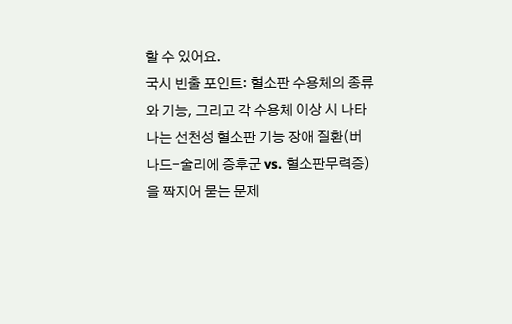할 수 있어요.
국시 빈출 포인트: 혈소판 수용체의 종류와 기능, 그리고 각 수용체 이상 시 나타나는 선천성 혈소판 기능 장애 질환(버나드-술리에 증후군 vs. 혈소판무력증)을 짝지어 묻는 문제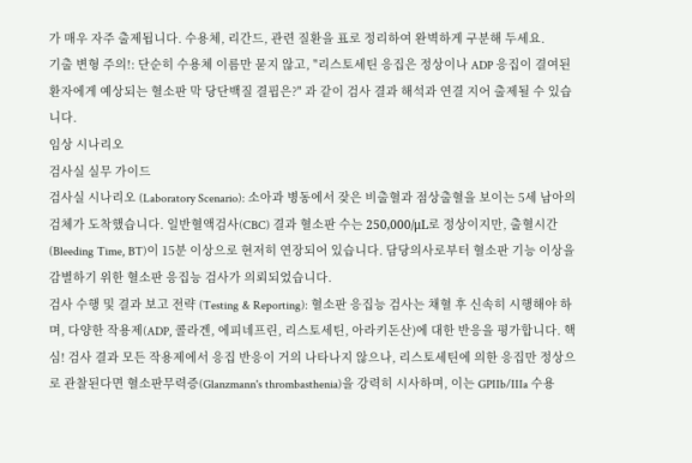가 매우 자주 출제됩니다. 수용체, 리간드, 관련 질환을 표로 정리하여 완벽하게 구분해 두세요.
기출 변형 주의!: 단순히 수용체 이름만 묻지 않고, "리스토세틴 응집은 정상이나 ADP 응집이 결여된 환자에게 예상되는 혈소판 막 당단백질 결핍은?" 과 같이 검사 결과 해석과 연결 지어 출제될 수 있습니다.
임상 시나리오
검사실 실무 가이드
검사실 시나리오 (Laboratory Scenario): 소아과 병동에서 잦은 비출혈과 점상출혈을 보이는 5세 남아의 검체가 도착했습니다. 일반혈액검사(CBC) 결과 혈소판 수는 250,000/μL로 정상이지만, 출혈시간(Bleeding Time, BT)이 15분 이상으로 현저히 연장되어 있습니다. 담당의사로부터 혈소판 기능 이상을 감별하기 위한 혈소판 응집능 검사가 의뢰되었습니다.
검사 수행 및 결과 보고 전략 (Testing & Reporting): 혈소판 응집능 검사는 채혈 후 신속히 시행해야 하며, 다양한 작용제(ADP, 콜라겐, 에피네프린, 리스토세틴, 아라키돈산)에 대한 반응을 평가합니다. 핵심! 검사 결과 모든 작용제에서 응집 반응이 거의 나타나지 않으나, 리스토세틴에 의한 응집만 정상으로 관찰된다면 혈소판무력증(Glanzmann's thrombasthenia)을 강력히 시사하며, 이는 GPIIb/IIIa 수용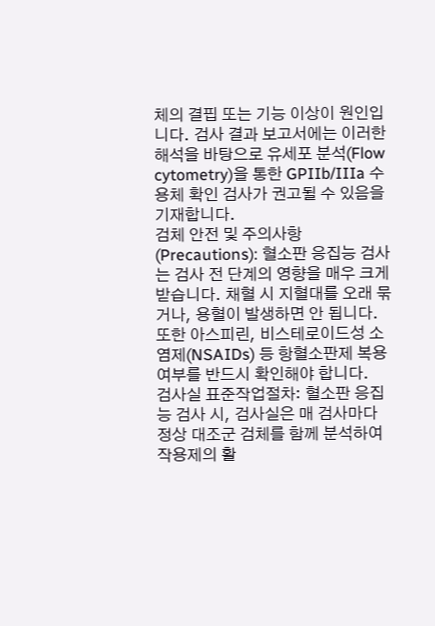체의 결핍 또는 기능 이상이 원인입니다. 검사 결과 보고서에는 이러한 해석을 바탕으로 유세포 분석(Flow cytometry)을 통한 GPIIb/IIIa 수용체 확인 검사가 권고될 수 있음을 기재합니다.
검체 안전 및 주의사항 (Precautions): 혈소판 응집능 검사는 검사 전 단계의 영향을 매우 크게 받습니다. 채혈 시 지혈대를 오래 묶거나, 용혈이 발생하면 안 됩니다. 또한 아스피린, 비스테로이드성 소염제(NSAIDs) 등 항혈소판제 복용 여부를 반드시 확인해야 합니다.
검사실 표준작업절차: 혈소판 응집능 검사 시, 검사실은 매 검사마다 정상 대조군 검체를 함께 분석하여 작용제의 활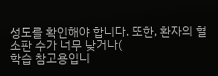성도를 확인해야 합니다. 또한, 환자의 혈소판 수가 너무 낮거나(
학습 참고용입니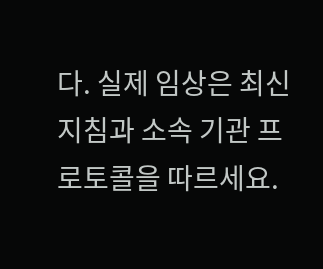다. 실제 임상은 최신 지침과 소속 기관 프로토콜을 따르세요.